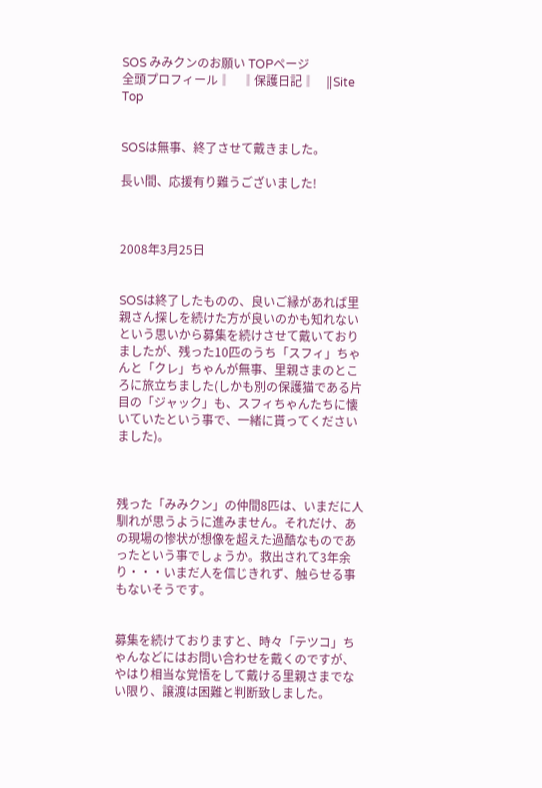SOS みみクンのお願い TOPページ
全頭プロフィール‖    ‖保護日記‖    ‖Site Top


SOSは無事、終了させて戴きました。

長い間、応援有り難うございました!



2008年3月25日


SOSは終了したものの、良いご縁があれば里親さん探しを続けた方が良いのかも知れないという思いから募集を続けさせて戴いておりましたが、残った10匹のうち「スフィ」ちゃんと「クレ」ちゃんが無事、里親さまのところに旅立ちました(しかも別の保護猫である片目の「ジャック」も、スフィちゃんたちに懐いていたという事で、一緒に貰ってくださいました)。



残った「みみクン」の仲間8匹は、いまだに人馴れが思うように進みません。それだけ、あの現場の惨状が想像を超えた過酷なものであったという事でしょうか。救出されて3年余り・・・いまだ人を信じきれず、触らせる事もないそうです。


募集を続けておりますと、時々「テツコ」ちゃんなどにはお問い合わせを戴くのですが、やはり相当な覚悟をして戴ける里親さまでない限り、譲渡は困難と判断致しました。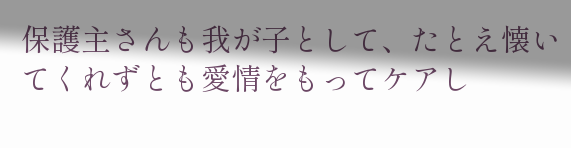保護主さんも我が子として、たとえ懐いてくれずとも愛情をもってケアし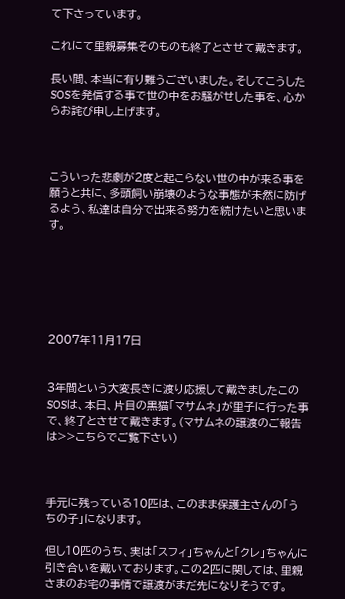て下さっています。

これにて里親募集そのものも終了とさせて戴きます。

長い間、本当に有り難うございました。そしてこうしたSOSを発信する事で世の中をお騒がせした事を、心からお詫び申し上げます。



こういった悲劇が2度と起こらない世の中が来る事を願うと共に、多頭飼い崩壊のような事態が未然に防げるよう、私達は自分で出来る努力を続けたいと思います。






2007年11月17日


3年間という大変長きに渡り応援して戴きましたこのSOSは、本日、片目の黒猫「マサムネ」が里子に行った事で、終了とさせて戴きます。(マサムネの譲渡のご報告は>>こちらでご覧下さい)



手元に残っている10匹は、このまま保護主さんの「うちの子」になります。

但し10匹のうち、実は「スフィ」ちゃんと「クレ」ちゃんに引き合いを戴いております。この2匹に関しては、里親さまのお宅の事情で譲渡がまだ先になりそうです。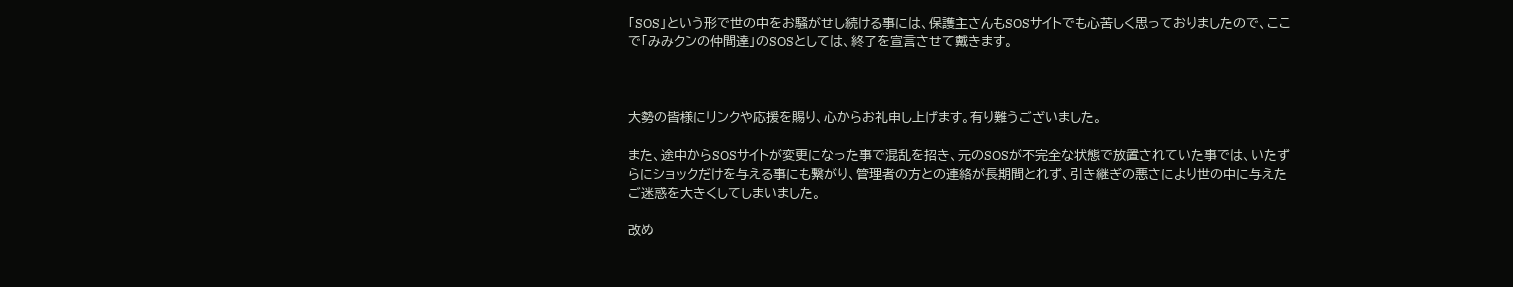「SOS」という形で世の中をお騒がせし続ける事には、保護主さんもSOSサイトでも心苦しく思っておりましたので、ここで「みみクンの仲間達」のSOSとしては、終了を宣言させて戴きます。



大勢の皆様にリンクや応援を賜り、心からお礼申し上げます。有り難うございました。

また、途中からSOSサイトが変更になった事で混乱を招き、元のSOSが不完全な状態で放置されていた事では、いたずらにショックだけを与える事にも繋がり、管理者の方との連絡が長期間とれず、引き継ぎの悪さにより世の中に与えたご迷惑を大きくしてしまいました。

改め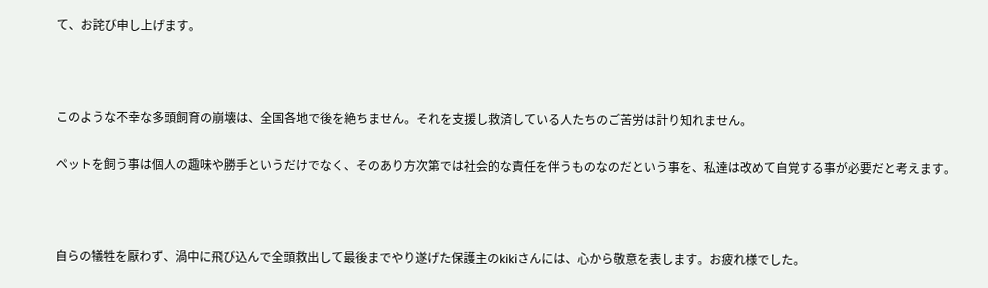て、お詫び申し上げます。



このような不幸な多頭飼育の崩壊は、全国各地で後を絶ちません。それを支援し救済している人たちのご苦労は計り知れません。

ペットを飼う事は個人の趣味や勝手というだけでなく、そのあり方次第では社会的な責任を伴うものなのだという事を、私達は改めて自覚する事が必要だと考えます。



自らの犠牲を厭わず、渦中に飛び込んで全頭救出して最後までやり遂げた保護主のkikiさんには、心から敬意を表します。お疲れ様でした。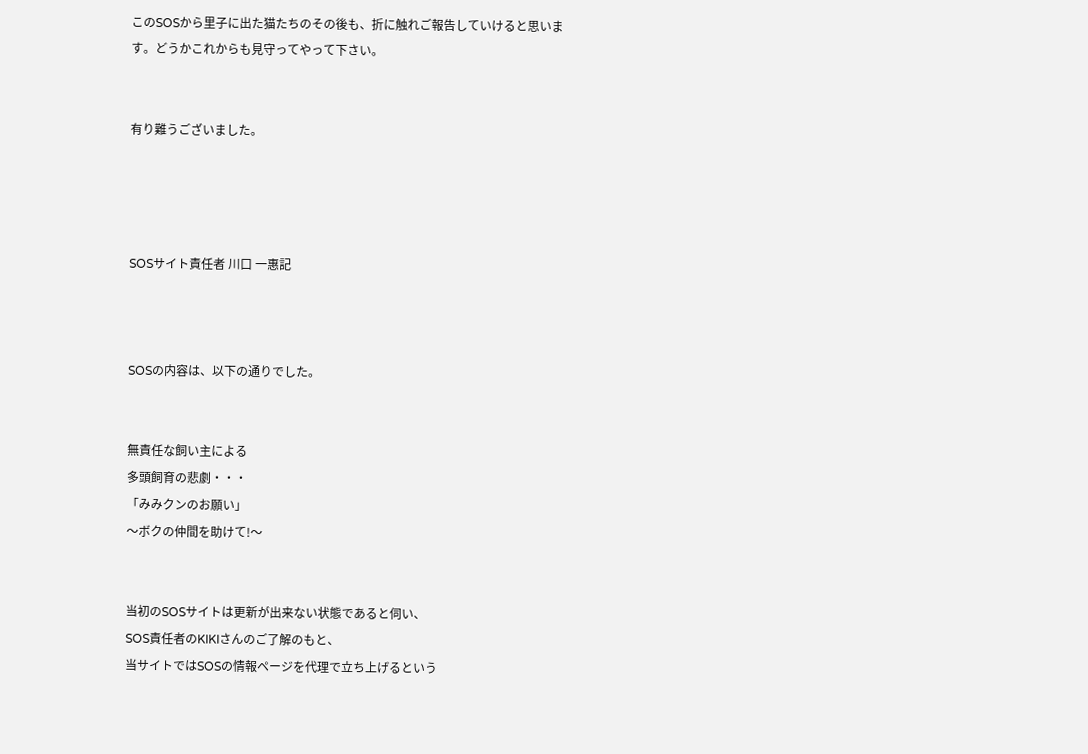このSOSから里子に出た猫たちのその後も、折に触れご報告していけると思います。どうかこれからも見守ってやって下さい。


有り難うございました。




SOSサイト責任者 川口 一惠記



SOSの内容は、以下の通りでした。


無責任な飼い主による
多頭飼育の悲劇・・・
「みみクンのお願い」
〜ボクの仲間を助けて!〜


当初のSOSサイトは更新が出来ない状態であると伺い、
SOS責任者のKIKIさんのご了解のもと、
当サイトではSOSの情報ページを代理で立ち上げるという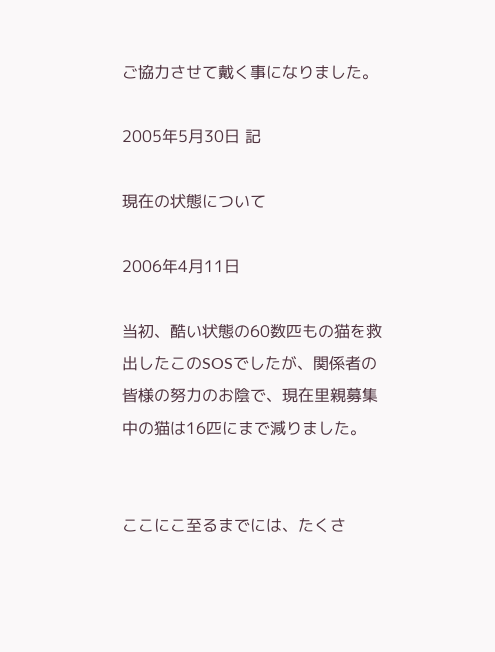ご協力させて戴く事になりました。

2005年5月30日 記

現在の状態について

2006年4月11日

当初、酷い状態の60数匹もの猫を救出したこのSOSでしたが、関係者の皆様の努力のお陰で、現在里親募集中の猫は16匹にまで減りました。


ここにこ至るまでには、たくさ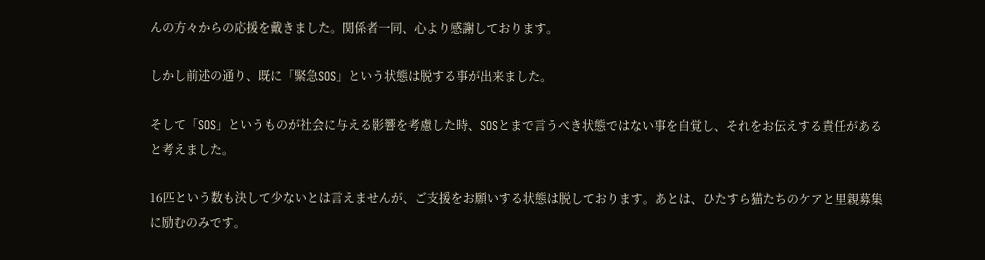んの方々からの応援を戴きました。関係者一同、心より感謝しております。

しかし前述の通り、既に「緊急SOS」という状態は脱する事が出来ました。

そして「SOS」というものが社会に与える影響を考慮した時、SOSとまで言うべき状態ではない事を自覚し、それをお伝えする責任があると考えました。

16匹という数も決して少ないとは言えませんが、ご支援をお願いする状態は脱しております。あとは、ひたすら猫たちのケアと里親募集に励むのみです。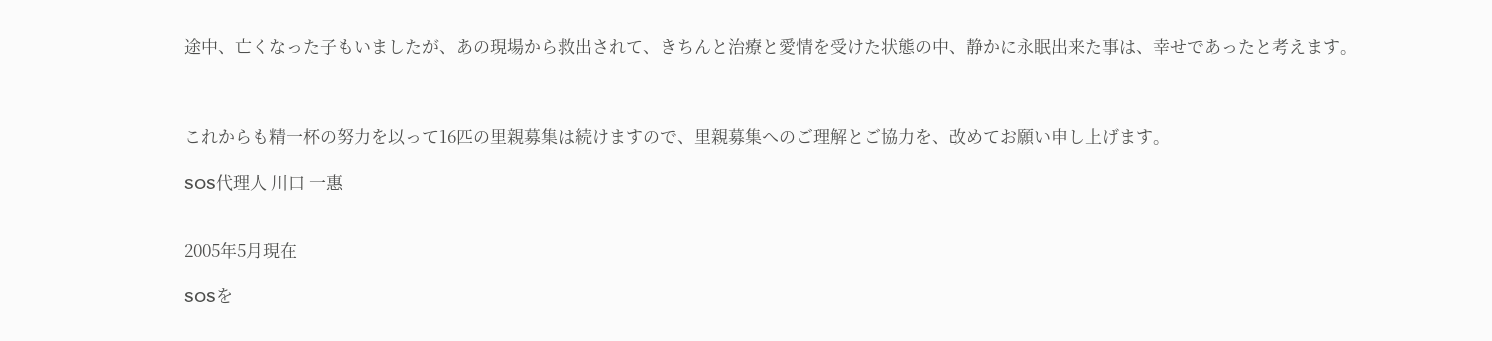途中、亡くなった子もいましたが、あの現場から救出されて、きちんと治療と愛情を受けた状態の中、静かに永眠出来た事は、幸せであったと考えます。



これからも精一杯の努力を以って16匹の里親募集は続けますので、里親募集へのご理解とご協力を、改めてお願い申し上げます。

SOS代理人 川口 一惠


2005年5月現在

SOSを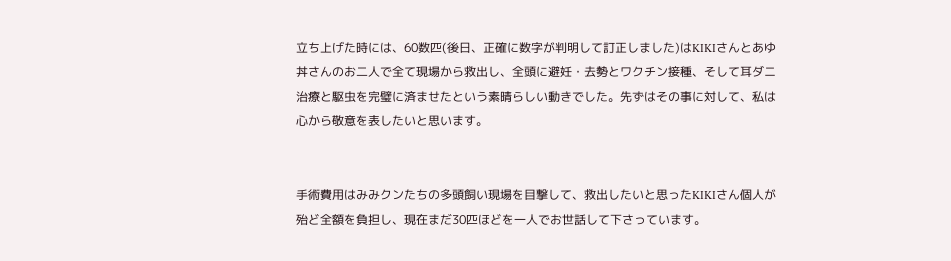立ち上げた時には、60数匹(後日、正確に数字が判明して訂正しました)はKIKIさんとあゆ丼さんのお二人で全て現場から救出し、全頭に避妊・去勢とワクチン接種、そして耳ダニ治療と駆虫を完璧に済ませたという素晴らしい動きでした。先ずはその事に対して、私は心から敬意を表したいと思います。


手術費用はみみクンたちの多頭飼い現場を目撃して、救出したいと思ったKIKIさん個人が殆ど全額を負担し、現在まだ30匹ほどを一人でお世話して下さっています。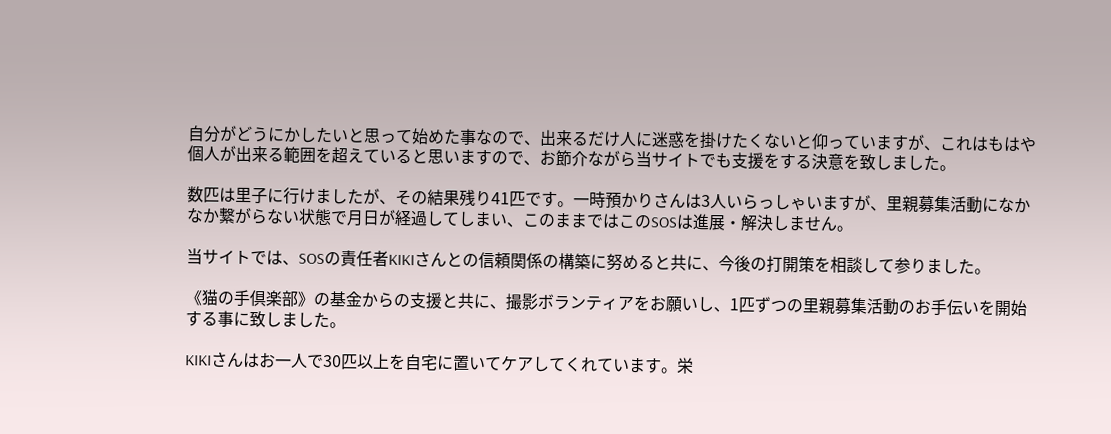自分がどうにかしたいと思って始めた事なので、出来るだけ人に迷惑を掛けたくないと仰っていますが、これはもはや個人が出来る範囲を超えていると思いますので、お節介ながら当サイトでも支援をする決意を致しました。

数匹は里子に行けましたが、その結果残り41匹です。一時預かりさんは3人いらっしゃいますが、里親募集活動になかなか繋がらない状態で月日が経過してしまい、このままではこのSOSは進展・解決しません。

当サイトでは、SOSの責任者KIKIさんとの信頼関係の構築に努めると共に、今後の打開策を相談して参りました。

《猫の手倶楽部》の基金からの支援と共に、撮影ボランティアをお願いし、1匹ずつの里親募集活動のお手伝いを開始する事に致しました。

KIKIさんはお一人で30匹以上を自宅に置いてケアしてくれています。栄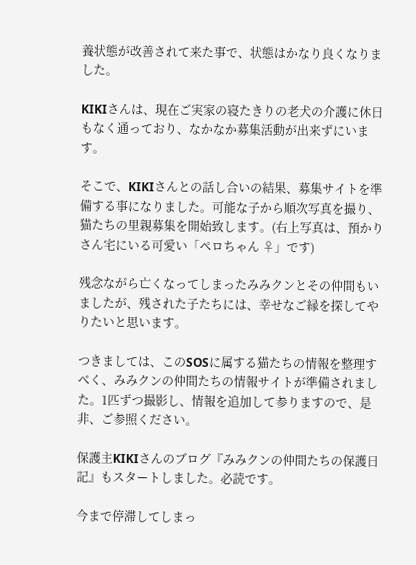養状態が改善されて来た事で、状態はかなり良くなりました。

KIKIさんは、現在ご実家の寝たきりの老犬の介護に休日もなく通っており、なかなか募集活動が出来ずにいます。

そこで、KIKIさんとの話し合いの結果、募集サイトを準備する事になりました。可能な子から順次写真を撮り、猫たちの里親募集を開始致します。(右上写真は、預かりさん宅にいる可愛い「ペロちゃん ♀」です)

残念ながら亡くなってしまったみみクンとその仲間もいましたが、残された子たちには、幸せなご縁を探してやりたいと思います。

つきましては、このSOSに属する猫たちの情報を整理すべく、みみクンの仲間たちの情報サイトが準備されました。1匹ずつ撮影し、情報を追加して参りますので、是非、ご参照ください。

保護主KIKIさんのブログ『みみクンの仲間たちの保護日記』もスタートしました。必読です。

今まで停滞してしまっ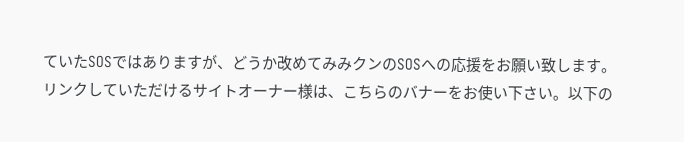ていたSOSではありますが、どうか改めてみみクンのSOSへの応援をお願い致します。
リンクしていただけるサイトオーナー様は、こちらのバナーをお使い下さい。以下の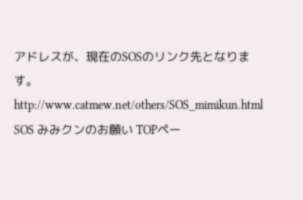アドレスが、現在のSOSのリンク先となります。
http://www.catmew.net/others/SOS_mimikun.html
SOS みみクンのお願い TOPペー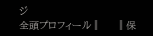ジ
全頭プロフィール‖     ‖保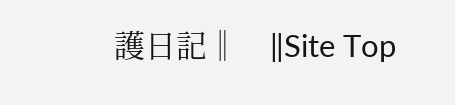護日記‖    ‖Site Top